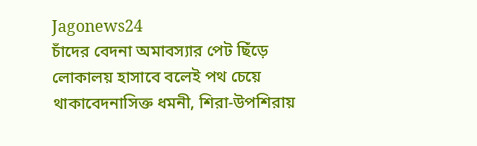Jagonews24
চাঁদের বেদনা অমাবস্যার পেট ছিঁড়ে লোকালয় হাসাবে বলেই পথ চেয়ে থাকাবেদনাসিক্ত ধমনী, শিরা-উপশিরায়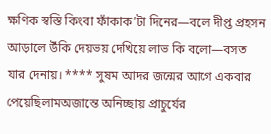ক্ষণিক স্বস্তি কিংবা ফাঁকাক’টা দিনের—বলে দীপ্ত প্রহসন আড়ালে উঁকি দেয়ভয় দেখিয়ে লাভ কি বলো—বসত যার দেনায়। **** সুষম আদর জন্মের আগে একবার পেয়েছিলামঅজান্তে অনিচ্ছায় প্রাচুর্যের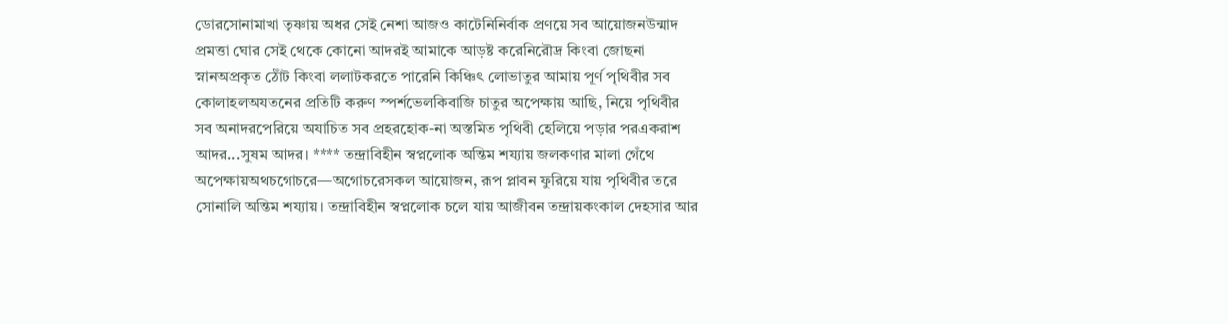ডোরসোনামাখা তৃষ্ণায় অধর সেই নেশা আজও কাটেনিনির্বাক প্রণয়ে সব আয়োজনউন্মাদ প্রমত্তা ঘোর সেই থেকে কোনো আদরই আমাকে আড়ষ্ট করেনিরৌদ্র কিংবা জোছনা স্নানঅপ্রকৃত ঠোঁট কিংবা ললাটকরতে পারেনি কিঞ্চিৎ লোভাতুর আমায় পূর্ণ পৃথিবীর সব কোলাহলঅযতনের প্রতিটি করুণ স্পর্শভেলকিবাজি চাতুর অপেক্ষায় আছি, নিয়ে পৃথিবীর সব অনাদরপেরিয়ে অযাচিত সব প্রহরহোক-না অস্তমিত পৃথিবী হেলিয়ে পড়ার পরএকরাশ আদর...সুষম আদর। **** তন্দ্রাবিহীন স্বপ্নলোক অন্তিম শয্যায় জলকণার মালা গেঁথে অপেক্ষায়অথচগোচরে—অগোচরেসকল আয়োজন, রূপ প্লাবন ফুরিয়ে যায় পৃথিবীর তরে সোনালি অন্তিম শয্যায়। তন্দ্রাবিহীন স্বপ্নলোক চলে যায় আজীবন তন্দ্রায়কংকাল দেহসার আর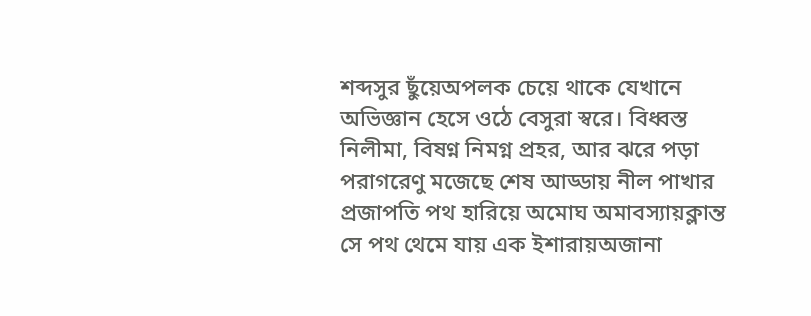শব্দসুর ছুঁয়েঅপলক চেয়ে থাকে যেখানে অভিজ্ঞান হেসে ওঠে বেসুরা স্বরে। বিধ্বস্ত নিলীমা, বিষণ্ন নিমগ্ন প্রহর, আর ঝরে পড়া পরাগরেণু মজেছে শেষ আড্ডায় নীল পাখার প্রজাপতি পথ হারিয়ে অমোঘ অমাবস্যায়ক্লান্ত সে পথ থেমে যায় এক ইশারায়অজানা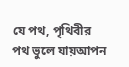যে পথ, পৃথিবীর পথ ভুলে যায়আপন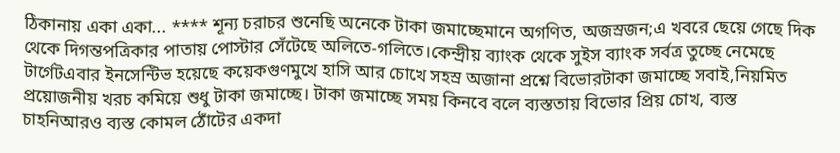ঠিকানায় একা একা... **** শূন্য চরাচর শুনেছি অনেকে টাকা জমাচ্ছেমানে অগণিত, অজস্রজন;এ খবরে ছেয়ে গেছে দিক থেকে দিগন্তপত্রিকার পাতায় পোস্টার সেঁটেছে অলিতে-গলিতে।কেন্দ্রীয় ব্যাংক থেকে সুইস ব্যাংক সর্বত্র তুচ্ছে নেমেছে টার্গেটএবার ইনসেন্টিভ হয়েছে কয়েকগুণমুখে হাসি আর চোখে সহস্র অজানা প্রশ্নে বিভোরটাকা জমাচ্ছে সবাই,নিয়মিত প্রয়োজনীয় খরচ কমিয়ে শুধু টাকা জমাচ্ছে। টাকা জমাচ্ছে সময় কিনবে বলে ব্যস্ততায় বিভোর প্রিয় চোখ, ব্যস্ত চাহনিআরও ব্যস্ত কোমল ঠোঁটের একদা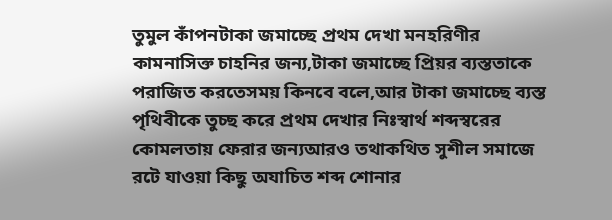তুমুল কাঁপনটাকা জমাচ্ছে প্রথম দেখা মনহরিণীর কামনাসিক্ত চাহনির জন্য,টাকা জমাচ্ছে প্রিয়র ব্যস্ততাকে পরাজিত করতেসময় কিনবে বলে,আর টাকা জমাচ্ছে ব্যস্ত পৃথিবীকে তুচ্ছ করে প্রথম দেখার নিঃস্বার্থ শব্দস্বরের কোমলতায় ফেরার জন্যআরও তথাকথিত সুশীল সমাজে রটে যাওয়া কিছু অযাচিত শব্দ শোনার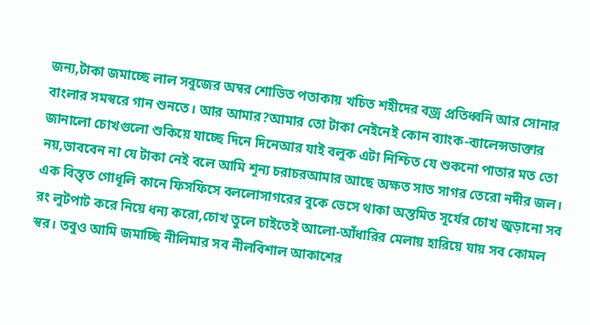জন্য,টাকা জমাচ্ছে লাল সবুজের অম্বর শোভিত পতাকায় খচিত শহীদের বজ্র প্রতিধ্বনি আর সোনার বাংলার সমস্বরে গান শুনতে। আর আমার?আমার তো টাকা নেইনেই কোন ব্যাংক-ব্যালেন্সডাক্তার জানালো চোখগুলো শুকিয়ে যাচ্ছে দিনে দিনেআর যাই বলুক এটা নিশ্চিত যে শুকনো পাতার মত তো নয়,ভাববেন না যে টাকা নেই বলে আমি শূন্য চরাচরআমার আছে অক্ষত সাত সাগর তেরো নদীর জল। এক বিস্তৃত গোধূলি কানে ফিসফিসে বললোসাগরের বুকে ভেসে থাকা অস্তমিত সূর্যের চোখ জুড়ানো সব রং লুটপাট করে নিয়ে ধন্য করো,চোখ তুলে চাইতেই আলো-আঁধারির মেলায় হারিয়ে যায় সব কোমল স্বর। তবুও আমি জমাচ্ছি নীলিমার সব নীলবিশাল আকাশের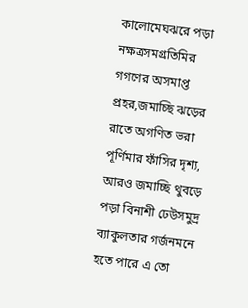কালোমেঘঝরে পড়া নক্ষত্রসমগ্রতিমির গগণের অসমাপ্ত প্রহর,জমাচ্ছি ঝড়ের রাতে অগণিত ভরা পূর্ণিমার ফাঁসির দৃশ্য, আরও জমাচ্ছি থুবড়ে পড়া বিনাশী ঢেউসমুদ্র ব্যাকুলতার গর্জনমনে হতে পারে এ তো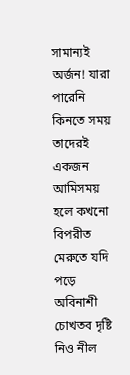সামান্যই অর্জন! যারা পারেনি কিনতে সময় তাদেরই একজন আমিসময় হলে কখনো বিপরীত মেরুতে যদি পড়ে অবিনাশী চোখতব দৃষ্টি নিও নীল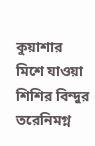কুয়াশার মিশে যাওয়া শিশির বিন্দুর তরেনিমগ্ন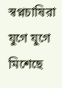স্বপ্নচাষিরা যুগে যুগে মিশেছে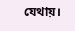যেথায়।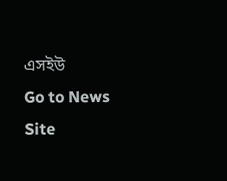এসইউ
Go to News Site